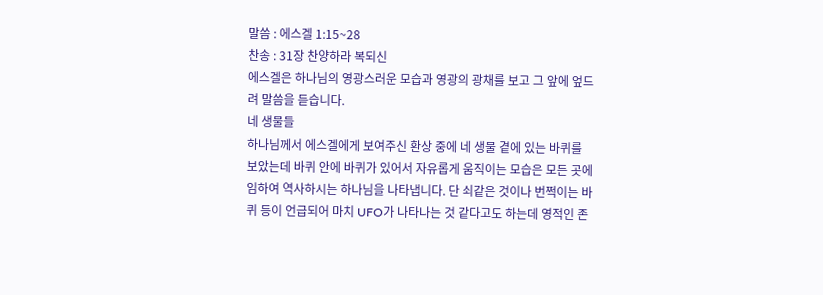말씀 : 에스겔 1:15~28
찬송 : 31장 찬양하라 복되신
에스겔은 하나님의 영광스러운 모습과 영광의 광채를 보고 그 앞에 엎드려 말씀을 듣습니다.
네 생물들
하나님께서 에스겔에게 보여주신 환상 중에 네 생물 곁에 있는 바퀴를 보았는데 바퀴 안에 바퀴가 있어서 자유롭게 움직이는 모습은 모든 곳에 임하여 역사하시는 하나님을 나타냅니다. 단 쇠같은 것이나 번쩍이는 바퀴 등이 언급되어 마치 UFO가 나타나는 것 같다고도 하는데 영적인 존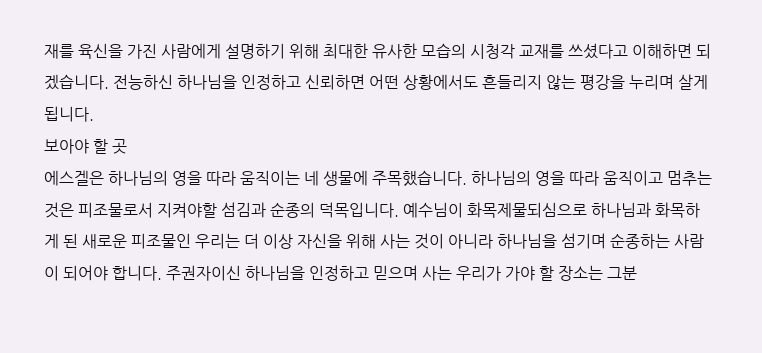재를 육신을 가진 사람에게 설명하기 위해 최대한 유사한 모습의 시청각 교재를 쓰셨다고 이해하면 되겠습니다. 전능하신 하나님을 인정하고 신뢰하면 어떤 상황에서도 흔들리지 않는 평강을 누리며 살게 됩니다.
보아야 할 곳
에스겔은 하나님의 영을 따라 움직이는 네 생물에 주목했습니다. 하나님의 영을 따라 움직이고 멈추는 것은 피조물로서 지켜야할 섬김과 순종의 덕목입니다. 예수님이 화목제물되심으로 하나님과 화목하게 된 새로운 피조물인 우리는 더 이상 자신을 위해 사는 것이 아니라 하나님을 섬기며 순종하는 사람이 되어야 합니다. 주권자이신 하나님을 인정하고 믿으며 사는 우리가 가야 할 장소는 그분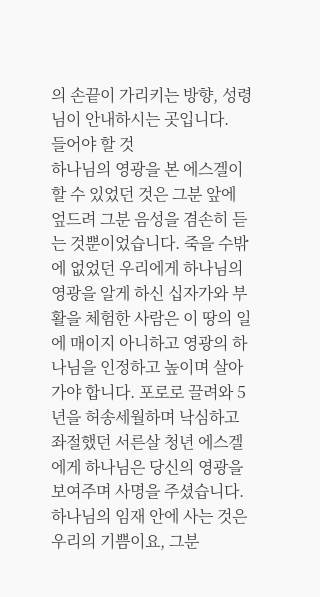의 손끝이 가리키는 방향, 성령님이 안내하시는 곳입니다.
들어야 할 것
하나님의 영광을 본 에스겔이 할 수 있었던 것은 그분 앞에 엎드려 그분 음성을 겸손히 듣는 것뿐이었습니다. 죽을 수밖에 없었던 우리에게 하나님의 영광을 알게 하신 십자가와 부활을 체험한 사람은 이 땅의 일에 매이지 아니하고 영광의 하나님을 인정하고 높이며 살아가야 합니다. 포로로 끌려와 5년을 허송세월하며 낙심하고 좌절했던 서른살 청년 에스겔에게 하나님은 당신의 영광을 보여주며 사명을 주셨습니다.
하나님의 임재 안에 사는 것은 우리의 기쁨이요, 그분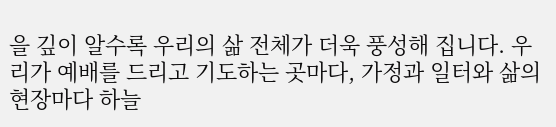을 깊이 알수록 우리의 삶 전체가 더욱 풍성해 집니다. 우리가 예배를 드리고 기도하는 곳마다, 가정과 일터와 삶의 현장마다 하늘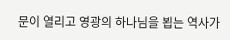문이 열리고 영광의 하나님을 뵙는 역사가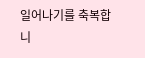일어나기를 축복합니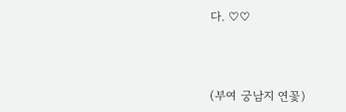다. ♡♡



(부여 궁남지 연꽃)